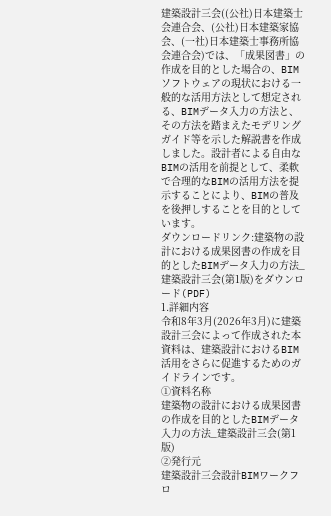建築設計三会((公社)日本建築士会連合会、(公社)日本建築家協会、(一社)日本建築士事務所協会連合会)では、「成果図書」の作成を目的とした場合の、BIMソフトウェアの現状における一般的な活用方法として想定される、BIMデータ入力の方法と、その方法を踏まえたモデリングガイド等を示した解説書を作成しました。設計者による自由なBIMの活用を前提として、柔軟で合理的なBIMの活用方法を提示することにより、BIMの普及を後押しすることを目的としています。
ダウンロードリンク:建築物の設計における成果図書の作成を目的としたBIMデータ入力の方法_建築設計三会(第1版)をダウンロード(PDF)
1.詳細内容
令和8年3月(2026年3月)に建築設計三会によって作成された本資料は、建築設計におけるBIM活用をさらに促進するためのガイドラインです。
①資料名称
建築物の設計における成果図書の作成を目的としたBIMデータ入力の方法_建築設計三会(第1版)
②発行元
建築設計三会設計BIMワークフロ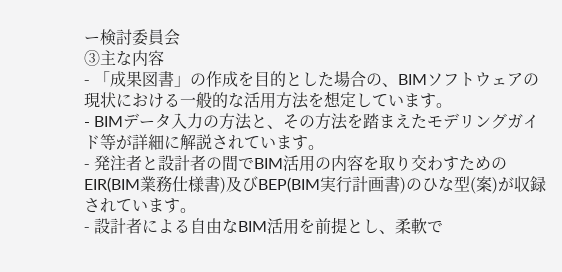ー検討委員会
③主な内容
- 「成果図書」の作成を目的とした場合の、BIMソフトウェアの現状における一般的な活用方法を想定しています。
- BIMデータ入力の方法と、その方法を踏まえたモデリングガイド等が詳細に解説されています。
- 発注者と設計者の間でBIM活用の内容を取り交わすためのEIR(BIM業務仕様書)及びBEP(BIM実行計画書)のひな型(案)が収録されています。
- 設計者による自由なBIM活用を前提とし、柔軟で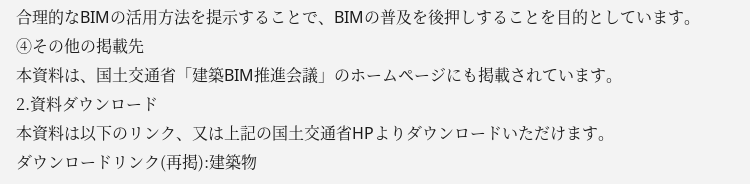合理的なBIMの活用方法を提示することで、BIMの普及を後押しすることを目的としています。
④その他の掲載先
本資料は、国土交通省「建築BIM推進会議」のホームページにも掲載されています。
2.資料ダウンロード
本資料は以下のリンク、又は上記の国土交通省HPよりダウンロードいただけます。
ダウンロードリンク(再掲):建築物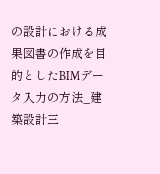の設計における成果図書の作成を目的としたBIMデータ入力の方法_建築設計三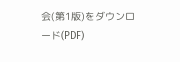会(第1版)をダウンロード(PDF)